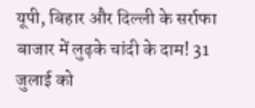यूपी, बिहार और दिल्ली के सर्राफा बाजार में लुढ़के चांदी के दाम! 31 जुलाई को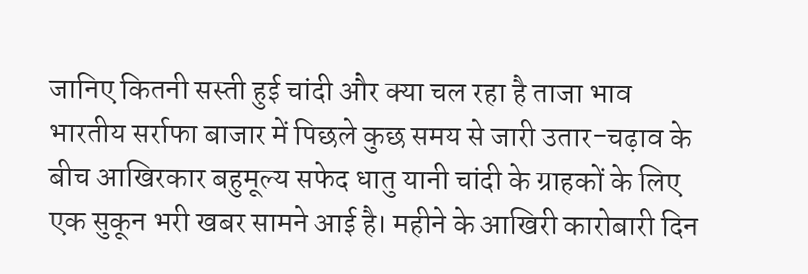जानिए कितनी सस्ती हुई चांदी और क्या चल रहा है ताजा भाव
भारतीय सर्राफा बाजार में पिछले कुछ समय से जारी उतार-चढ़ाव के बीच आखिरकार बहुमूल्य सफेद धातु यानी चांदी के ग्राहकों के लिए एक सुकून भरी खबर सामने आई है। महीने के आखिरी कारोबारी दिन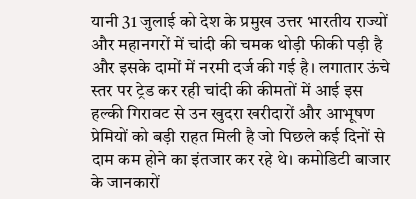यानी 31 जुलाई को देश के प्रमुख उत्तर भारतीय राज्यों और महानगरों में चांदी की चमक थोड़ी फीकी पड़ी है और इसके दामों में नरमी दर्ज की गई है। लगातार ऊंचे स्तर पर ट्रेड कर रही चांदी की कीमतों में आई इस हल्की गिरावट से उन खुदरा खरीदारों और आभूषण प्रेमियों को बड़ी राहत मिली है जो पिछले कई दिनों से दाम कम होने का इंतजार कर रहे थे। कमोडिटी बाजार के जानकारों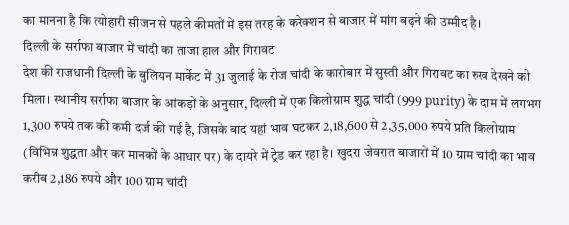का मानना है कि त्योहारी सीजन से पहले कीमतों में इस तरह के करेक्शन से बाजार में मांग बढ़ने की उम्मीद है।
दिल्ली के सर्राफा बाजार में चांदी का ताजा हाल और गिरावट
देश की राजधानी दिल्ली के बुलियन मार्केट में 31 जुलाई के रोज चांदी के कारोबार में सुस्ती और गिरावट का रुख देखने को मिला। स्थानीय सर्राफा बाजार के आंकड़ों के अनुसार, दिल्ली में एक किलोग्राम शुद्ध चांदी (999 purity) के दाम में लगभग 1,300 रुपये तक की कमी दर्ज की गई है, जिसके बाद यहां भाव घटकर 2,18,600 से 2,35,000 रुपये प्रति किलोग्राम (विभिन्न शुद्धता और कर मानकों के आधार पर) के दायरे में ट्रेड कर रहा है। खुदरा जेवरात बाजारों में 10 ग्राम चांदी का भाव करीब 2,186 रुपये और 100 ग्राम चांदी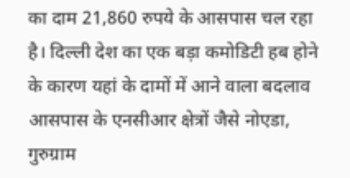का दाम 21,860 रुपये के आसपास चल रहा है। दिल्ली देश का एक बड़ा कमोडिटी हब होने के कारण यहां के दामों में आने वाला बदलाव आसपास के एनसीआर क्षेत्रों जैसे नोएडा, गुरुग्राम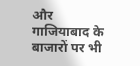और गाजियाबाद के बाजारों पर भी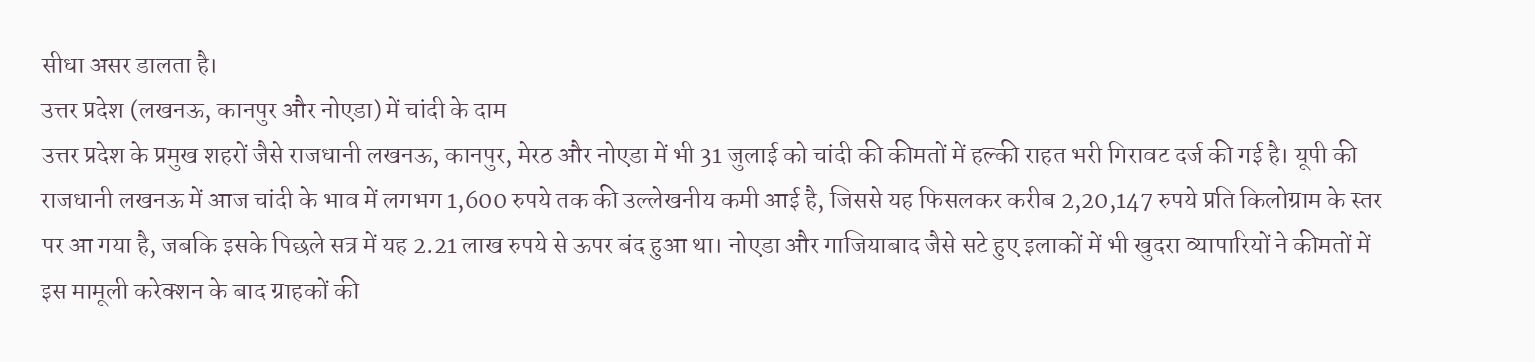सीधा असर डालता है।
उत्तर प्रदेश (लखनऊ, कानपुर और नोएडा) में चांदी के दाम
उत्तर प्रदेश के प्रमुख शहरों जैसे राजधानी लखनऊ, कानपुर, मेरठ और नोएडा में भी 31 जुलाई को चांदी की कीमतों में हल्की राहत भरी गिरावट दर्ज की गई है। यूपी की राजधानी लखनऊ में आज चांदी के भाव में लगभग 1,600 रुपये तक की उल्लेखनीय कमी आई है, जिससे यह फिसलकर करीब 2,20,147 रुपये प्रति किलोग्राम के स्तर पर आ गया है, जबकि इसके पिछले सत्र में यह 2.21 लाख रुपये से ऊपर बंद हुआ था। नोएडा और गाजियाबाद जैसे सटे हुए इलाकों में भी खुदरा व्यापारियों ने कीमतों में इस मामूली करेक्शन के बाद ग्राहकों की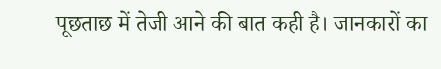पूछताछ में तेजी आने की बात कही है। जानकारों का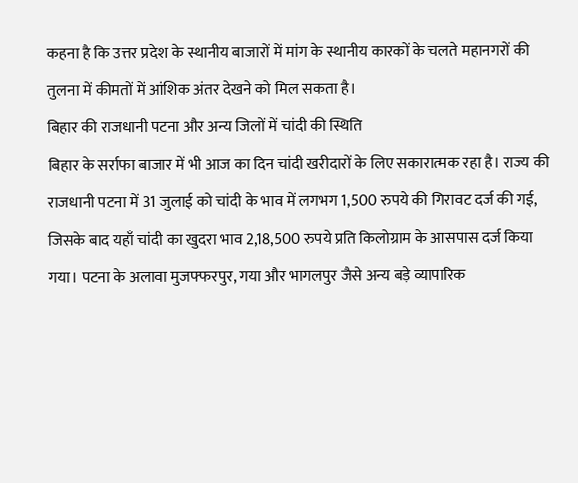कहना है कि उत्तर प्रदेश के स्थानीय बाजारों में मांग के स्थानीय कारकों के चलते महानगरों की तुलना में कीमतों में आंशिक अंतर देखने को मिल सकता है।
बिहार की राजधानी पटना और अन्य जिलों में चांदी की स्थिति
बिहार के सर्राफा बाजार में भी आज का दिन चांदी खरीदारों के लिए सकारात्मक रहा है। राज्य की राजधानी पटना में 31 जुलाई को चांदी के भाव में लगभग 1,500 रुपये की गिरावट दर्ज की गई, जिसके बाद यहाँ चांदी का खुदरा भाव 2,18,500 रुपये प्रति किलोग्राम के आसपास दर्ज किया गया। पटना के अलावा मुजफ्फरपुर, गया और भागलपुर जैसे अन्य बड़े व्यापारिक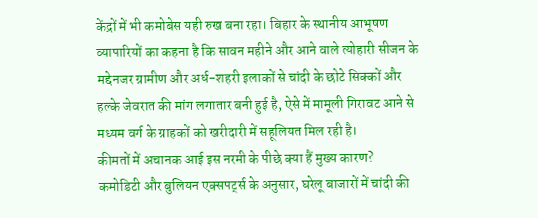केंद्रों में भी कमोबेस यही रुख बना रहा। बिहार के स्थानीय आभूषण व्यापारियों का कहना है कि सावन महीने और आने वाले त्योहारी सीजन के मद्देनजर ग्रामीण और अर्ध-शहरी इलाकों से चांदी के छोटे सिक्कों और हल्के जेवरात की मांग लगातार बनी हुई है, ऐसे में मामूली गिरावट आने से मध्यम वर्ग के ग्राहकों को खरीदारी में सहूलियत मिल रही है।
कीमतों में अचानक आई इस नरमी के पीछे क्या हैं मुख्य कारण?
कमोडिटी और बुलियन एक्सपर्ट्स के अनुसार, घरेलू बाजारों में चांदी की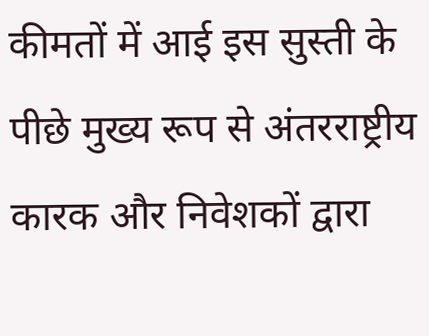कीमतों में आई इस सुस्ती के पीछे मुख्य रूप से अंतरराष्ट्रीय कारक और निवेशकों द्वारा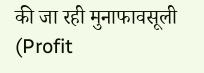की जा रही मुनाफावसूली (Profit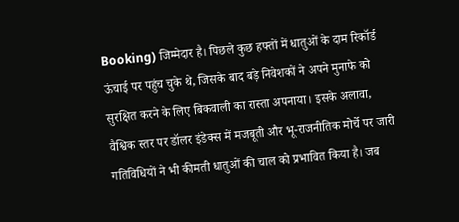Booking) जिम्मेदार है। पिछले कुछ हफ्तों में धातुओं के दाम रिकॉर्ड ऊंचाई पर पहुंच चुके थे, जिसके बाद बड़े निवेशकों ने अपने मुनाफे को सुरक्षित करने के लिए बिकवाली का रास्ता अपनाया। इसके अलावा, वैश्विक स्तर पर डॉलर इंडेक्स में मजबूती और भू-राजनीतिक मोर्चे पर जारी गतिविधियों ने भी कीमती धातुओं की चाल को प्रभावित किया है। जब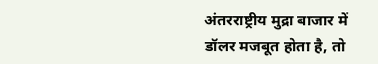अंतरराष्ट्रीय मुद्रा बाजार में डॉलर मजबूत होता है, तो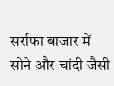सर्राफा बाजार में सोने और चांदी जैसी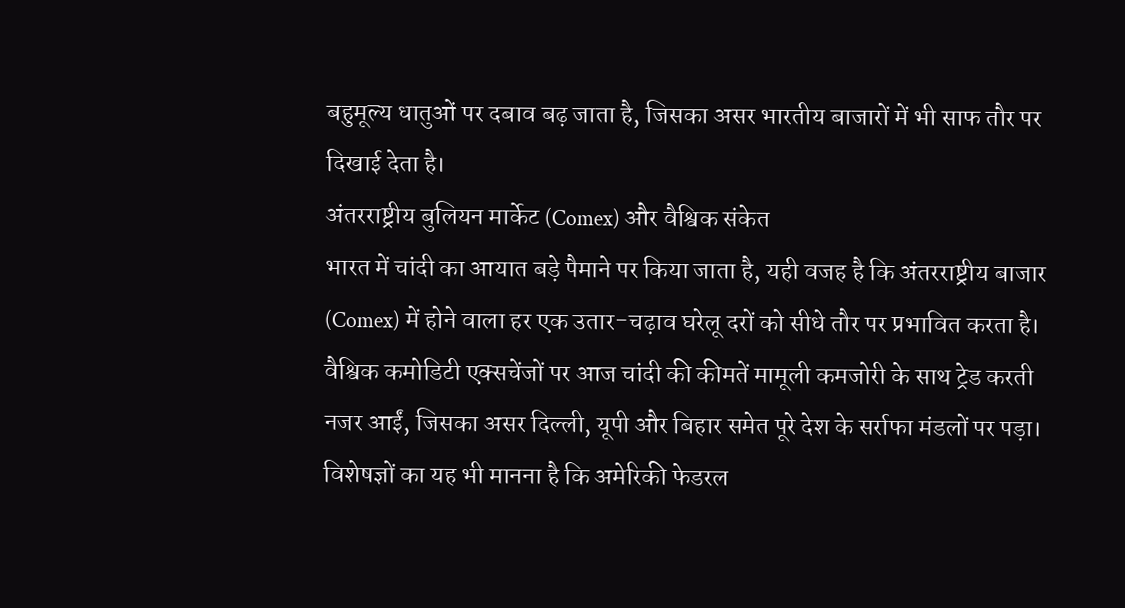बहुमूल्य धातुओं पर दबाव बढ़ जाता है, जिसका असर भारतीय बाजारों में भी साफ तौर पर दिखाई देता है।
अंतरराष्ट्रीय बुलियन मार्केट (Comex) और वैश्विक संकेत
भारत में चांदी का आयात बड़े पैमाने पर किया जाता है, यही वजह है कि अंतरराष्ट्रीय बाजार (Comex) में होने वाला हर एक उतार-चढ़ाव घरेलू दरों को सीधे तौर पर प्रभावित करता है। वैश्विक कमोडिटी एक्सचेंजों पर आज चांदी की कीमतें मामूली कमजोरी के साथ ट्रेड करती नजर आईं, जिसका असर दिल्ली, यूपी और बिहार समेत पूरे देश के सर्राफा मंडलों पर पड़ा। विशेषज्ञों का यह भी मानना है कि अमेरिकी फेडरल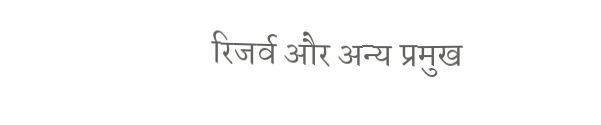रिजर्व और अन्य प्रमुख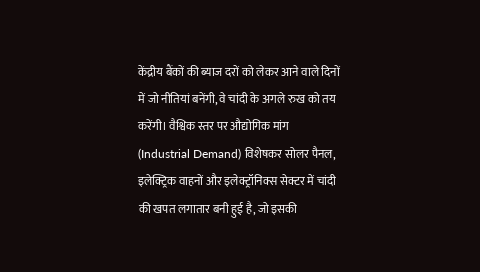केंद्रीय बैंकों की ब्याज दरों को लेकर आने वाले दिनों में जो नीतियां बनेंगी, वे चांदी के अगले रुख को तय करेंगी। वैश्विक स्तर पर औद्योगिक मांग (Industrial Demand) विशेषकर सोलर पैनल, इलेक्ट्रिक वाहनों और इलेक्ट्रॉनिक्स सेक्टर में चांदी की खपत लगातार बनी हुई है, जो इसकी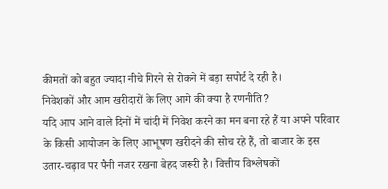कीमतों को बहुत ज्यादा नीचे गिरने से रोकने में बड़ा सपोर्ट दे रही है।
निवेशकों और आम खरीदारों के लिए आगे की क्या है रणनीति?
यदि आप आने वाले दिनों में चांदी में निवेश करने का मन बना रहे हैं या अपने परिवार के किसी आयोजन के लिए आभूषण खरीदने की सोच रहे हैं, तो बाजार के इस उतार-चढ़ाव पर पैनी नजर रखना बेहद जरूरी है। वित्तीय विश्लेषकों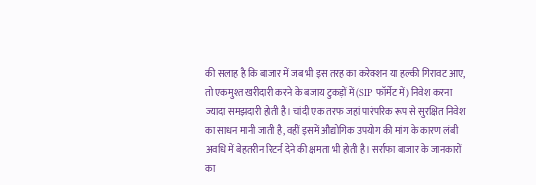की सलाह है कि बाजार में जब भी इस तरह का करेक्शन या हल्की गिरावट आए, तो एकमुश्त खरीदारी करने के बजाय टुकड़ों में (SIP फॉर्मेट में) निवेश करना ज्यादा समझदारी होती है। चांदी एक तरफ जहां पारंपरिक रूप से सुरक्षित निवेश का साधन मानी जाती है, वहीं इसमें औद्योगिक उपयोग की मांग के कारण लंबी अवधि में बेहतरीन रिटर्न देने की क्षमता भी होती है। सर्राफा बाजार के जानकारों का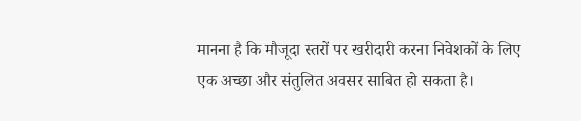मानना है कि मौजूदा स्तरों पर खरीदारी करना निवेशकों के लिए एक अच्छा और संतुलित अवसर साबित हो सकता है।